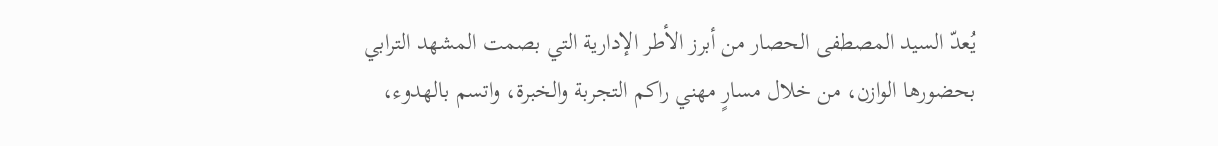يُعدّ السيد المصطفى الحصار من أبرز الأطر الإدارية التي بصمت المشهد الترابي بحضورها الوازن، من خلال مسارٍ مهني راكم التجربة والخبرة، واتسم بالهدوء،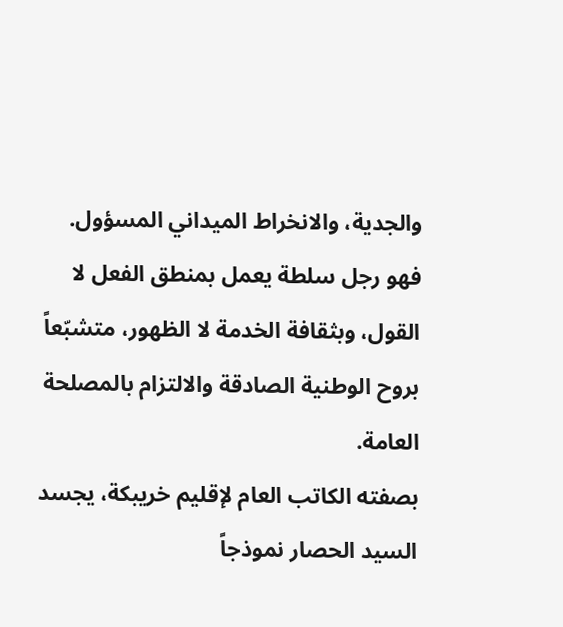والجدية، والانخراط الميداني المسؤول. فهو رجل سلطة يعمل بمنطق الفعل لا القول، وبثقافة الخدمة لا الظهور، متشبّعاً بروح الوطنية الصادقة والالتزام بالمصلحة العامة.
بصفته الكاتب العام لإقليم خريبكة، يجسد السيد الحصار نموذجاً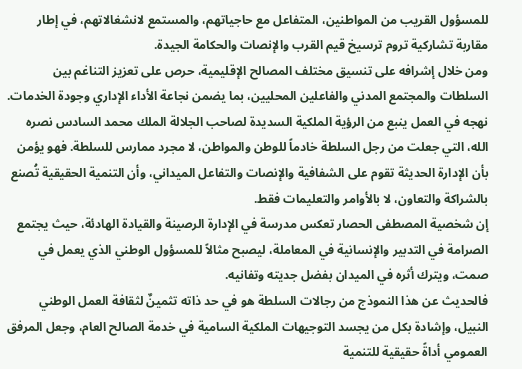للمسؤول القريب من المواطنين، المتفاعل مع حاجياتهم، والمستمع لانشغالاتهم، في إطار مقاربة تشاركية تروم ترسيخ قيم القرب والإنصات والحكامة الجيدة.
ومن خلال إشرافه على تنسيق مختلف المصالح الإقليمية، حرص على تعزيز التناغم بين السلطات والمجتمع المدني والفاعلين المحليين، بما يضمن نجاعة الأداء الإداري وجودة الخدمات.
نهجه في العمل ينبع من الرؤية الملكية السديدة لصاحب الجلالة الملك محمد السادس نصره الله، التي جعلت من رجل السلطة خادماً للوطن والمواطن، لا مجرد ممارس للسلطة. فهو يؤمن بأن الإدارة الحديثة تقوم على الشفافية والإنصات والتفاعل الميداني، وأن التنمية الحقيقية تُصنع بالشراكة والتعاون، لا بالأوامر والتعليمات فقط.
إن شخصية المصطفى الحصار تعكس مدرسة في الإدارة الرصينة والقيادة الهادئة، حيث يجتمع الصرامة في التدبير والإنسانية في المعاملة، ليصبح مثالاً للمسؤول الوطني الذي يعمل في صمت، ويترك أثره في الميدان بفضل جديته وتفانيه.
فالحديث عن هذا النموذج من رجالات السلطة هو في حد ذاته تثمينٌ لثقافة العمل الوطني النبيل، وإشادة بكل من يجسد التوجيهات الملكية السامية في خدمة الصالح العام، وجعل المرفق العمومي أداةً حقيقية للتنمية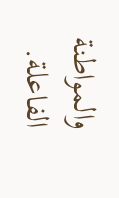والمواطنة الفاعلة.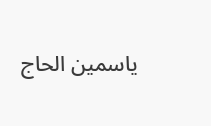ياسمين الحاج